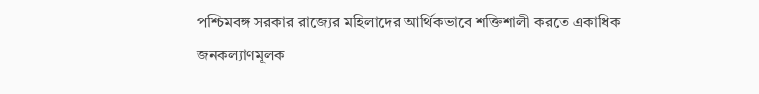পশ্চিমবঙ্গ সরকার রাজ্যের মহিলাদের আর্থিকভাবে শক্তিশালী করতে একাধিক জনকল্যাণমূলক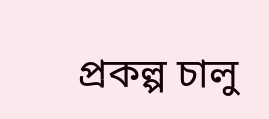প্রকল্প চালু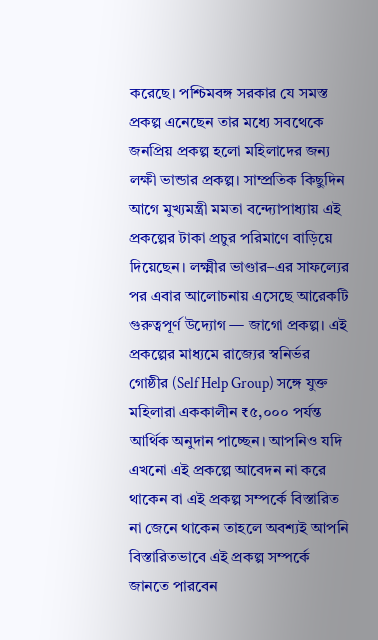করেছে। পশ্চিমবঙ্গ সরকার যে সমস্ত প্রকল্প এনেছেন তার মধ্যে সবথেকে জনপ্রিয় প্রকল্প হলো মহিলাদের জন্য লক্ষী ভান্ডার প্রকল্প। সাম্প্রতিক কিছুদিন আগে মুখ্যমন্ত্রী মমতা বন্দ্যোপাধ্যায় এই প্রকল্পের টাকা প্রচুর পরিমাণে বাড়িয়ে দিয়েছেন। লক্ষ্মীর ভাণ্ডার–এর সাফল্যের পর এবার আলোচনায় এসেছে আরেকটি গুরুত্বপূর্ণ উদ্যোগ — জাগো প্রকল্প। এই প্রকল্পের মাধ্যমে রাজ্যের স্বনির্ভর গোষ্ঠীর (Self Help Group) সঙ্গে যুক্ত মহিলারা এককালীন ₹৫,০০০ পর্যন্ত আর্থিক অনুদান পাচ্ছেন। আপনিও যদি এখনো এই প্রকল্পে আবেদন না করে থাকেন বা এই প্রকল্প সম্পর্কে বিস্তারিত না জেনে থাকেন তাহলে অবশ্যই আপনি বিস্তারিতভাবে এই প্রকল্প সম্পর্কে জানতে পারবেন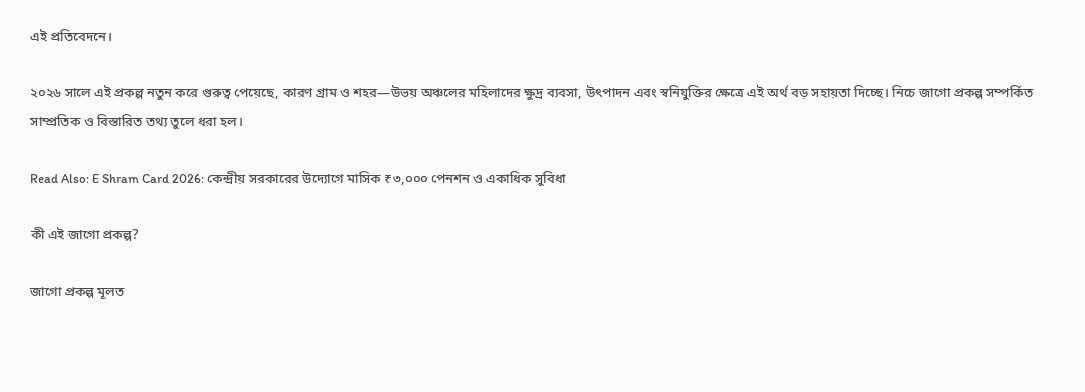এই প্রতিবেদনে।

২০২৬ সালে এই প্রকল্প নতুন করে গুরুত্ব পেয়েছে, কারণ গ্রাম ও শহর—উভয় অঞ্চলের মহিলাদের ক্ষুদ্র ব্যবসা, উৎপাদন এবং স্বনিযুক্তির ক্ষেত্রে এই অর্থ বড় সহায়তা দিচ্ছে। নিচে জাগো প্রকল্প সম্পর্কিত সাম্প্রতিক ও বিস্তারিত তথ্য তুলে ধরা হল।

Read Also: E Shram Card 2026: কেন্দ্রীয় সরকারের উদ্যোগে মাসিক ₹৩,০০০ পেনশন ও একাধিক সুবিধা

কী এই জাগো প্রকল্প?

জাগো প্রকল্প মূলত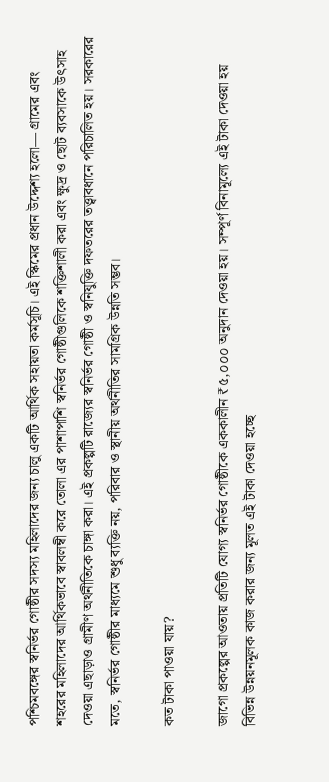পশ্চিমবঙ্গের স্বনির্ভর গোষ্ঠীর সদস্য মহিলাদের জন্য চালু একটি আর্থিক সহায়তা কর্মসূচি। এই স্কিমের প্রধান উদ্দেশ্য হলো— গ্রামের এবং শহরের মহিলাদের আর্থিকভাবে স্বাবলম্বী করে তোলা এর পাশাপাশি স্বনির্ভর গোষ্ঠীগুলিকে শক্তিশালী করা এবং ক্ষুদ্র ও ছোট ব্যবসাকে উৎসাহ দেওয়া এছাড়াও গ্রামীণ অর্থনীতিকে চাঙ্গা করা। এই প্রকল্পটি রাজ্যের স্বনির্ভর গোষ্ঠী ও স্বনিযুক্তি দফতরের তত্ত্বাবধানে পরিচালিত হয়। সরকারের মতে, স্বনির্ভর গোষ্ঠীর মাধ্যমে শুধু ব্যক্তি নয়, পরিবার ও স্থানীয় অর্থনীতির সামগ্রিক উন্নতি সম্ভব।

কত টাকা পাওয়া যায়?

জাগো প্রকল্পের আওতায় প্রতিটি যোগ্য স্বনির্ভর গোষ্ঠীকে এককালীন ₹৫,০০০ অনুদান দেওয়া হয়। সম্পূর্ণ বিনামূল্যে এই টাকা দেওয়া হয় বিভিন্ন উন্নয়নমূলক কাজ করার জন্য মূলত এই টাকা দেওয়া হচ্ছে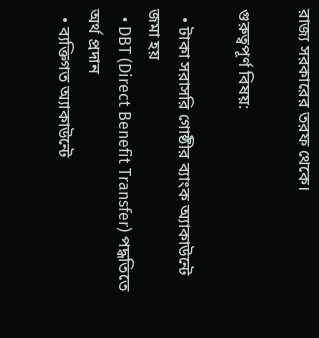রাজ্য সরকারের তরফ থেকে।

গুরুত্বপূর্ণ বিষয়:

  • টাকা সরাসরি গোষ্ঠীর ব্যাংক অ্যাকাউন্টে জমা হয়
  • DBT (Direct Benefit Transfer) পদ্ধতিতে অর্থ প্রদান
  • ব্যক্তিগত অ্যাকাউন্টে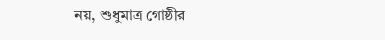নয়, শুধুমাত্র গোষ্ঠীর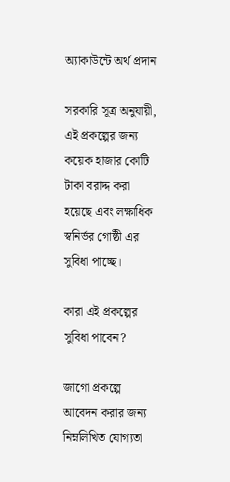অ্যাকাউন্টে অর্থ প্রদান

সরকারি সূত্র অনুযায়ী, এই প্রকল্পের জন্য কয়েক হাজার কোটি টাকা বরাদ্দ করা হয়েছে এবং লক্ষাধিক স্বনির্ভর গোষ্ঠী এর সুবিধা পাচ্ছে।

কারা এই প্রকল্পের সুবিধা পাবেন?

জাগো প্রকল্পে আবেদন করার জন্য নিম্নলিখিত যোগ্যতা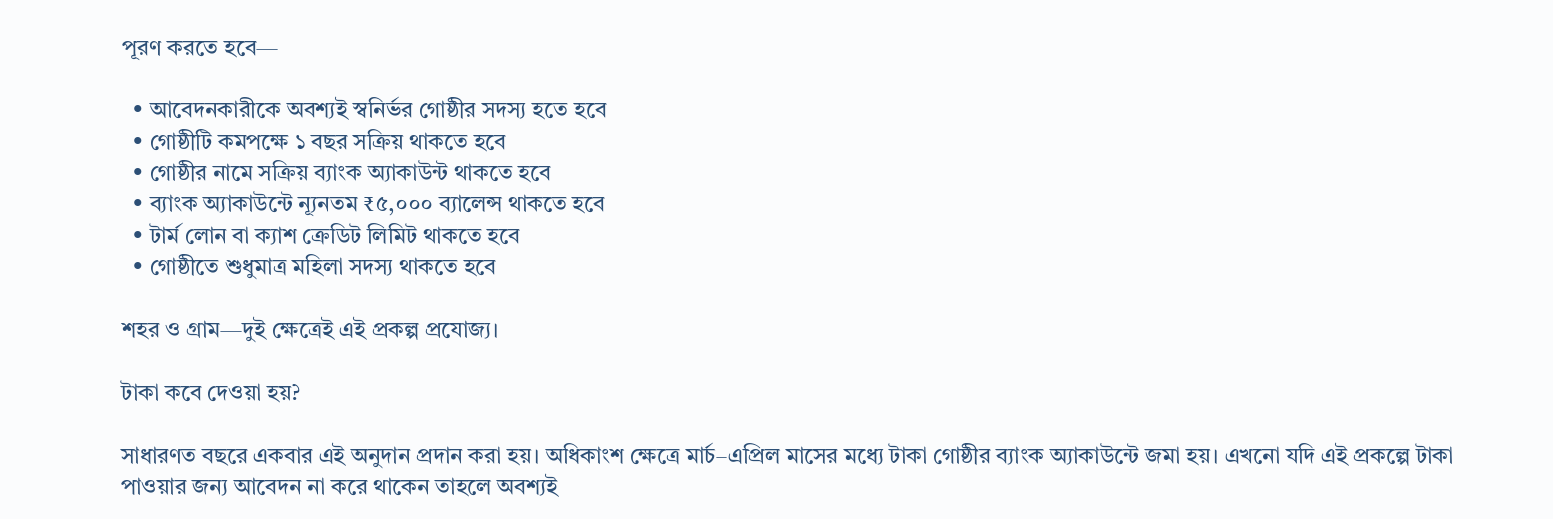পূরণ করতে হবে—

  • আবেদনকারীকে অবশ্যই স্বনির্ভর গোষ্ঠীর সদস্য হতে হবে
  • গোষ্ঠীটি কমপক্ষে ১ বছর সক্রিয় থাকতে হবে
  • গোষ্ঠীর নামে সক্রিয় ব্যাংক অ্যাকাউন্ট থাকতে হবে
  • ব্যাংক অ্যাকাউন্টে ন্যূনতম ₹৫,০০০ ব্যালেন্স থাকতে হবে
  • টার্ম লোন বা ক্যাশ ক্রেডিট লিমিট থাকতে হবে
  • গোষ্ঠীতে শুধুমাত্র মহিলা সদস্য থাকতে হবে

শহর ও গ্রাম—দুই ক্ষেত্রেই এই প্রকল্প প্রযোজ্য।

টাকা কবে দেওয়া হয়?

সাধারণত বছরে একবার এই অনুদান প্রদান করা হয়। অধিকাংশ ক্ষেত্রে মার্চ–এপ্রিল মাসের মধ্যে টাকা গোষ্ঠীর ব্যাংক অ্যাকাউন্টে জমা হয়। এখনো যদি এই প্রকল্পে টাকা পাওয়ার জন্য আবেদন না করে থাকেন তাহলে অবশ্যই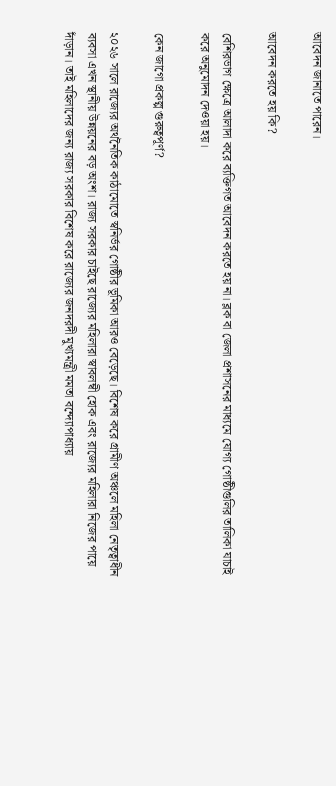আবেদন জানাতে পারেন।

আবেদন করতে হয় কি?

বেশিরভাগ ক্ষেত্রে আলাদা করে ব্যক্তিগত আবেদন করতে হয় না। ব্লক বা জেলা প্রশাসনের মাধ্যমে যোগ্য গোষ্ঠীগুলির তালিকা যাচাই করে অনুমোদন দেওয়া হয়।

কেন জাগো প্রকল্প গুরুত্বপূর্ণ?

২০২৬ সালে রাজ্যের অর্থনৈতিক কাঠামোতে স্বনির্ভর গোষ্ঠীর ভূমিকা আরও বেড়েছে। বিশেষ করে গ্রামীণ অঞ্চলে মহিলা নেতৃত্বাধীন ব্যবসা এখন স্থানীয় উন্নয়নের বড় অংশ। রাজ্য সরকার চাইছে রাজ্যের মহিলারা স্বাবলম্বী হোক এবং রাজ্যের মহিলারা নিজের পায়ে দাঁড়ান। তাই মহিলাদের জন্য রাজ্য সরকার বিশেষ করে রাজ্যের জনদরদী মুখ্যমন্ত্রী মমতা বন্দ্যোপাধ্যায়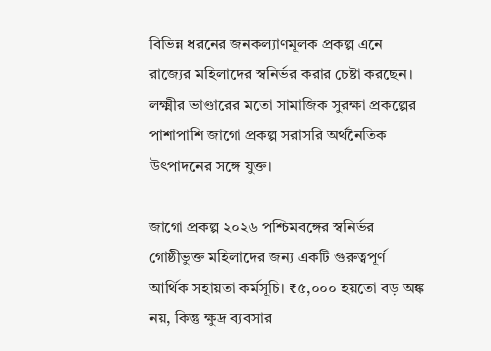বিভিন্ন ধরনের জনকল্যাণমূলক প্রকল্প এনে রাজ্যের মহিলাদের স্বনির্ভর করার চেষ্টা করছেন। লক্ষ্মীর ভাণ্ডারের মতো সামাজিক সুরক্ষা প্রকল্পের পাশাপাশি জাগো প্রকল্প সরাসরি অর্থনৈতিক উৎপাদনের সঙ্গে যুক্ত।

জাগো প্রকল্প ২০২৬ পশ্চিমবঙ্গের স্বনির্ভর গোষ্ঠীভুক্ত মহিলাদের জন্য একটি গুরুত্বপূর্ণ আর্থিক সহায়তা কর্মসূচি। ₹৫,০০০ হয়তো বড় অঙ্ক নয়, কিন্তু ক্ষুদ্র ব্যবসার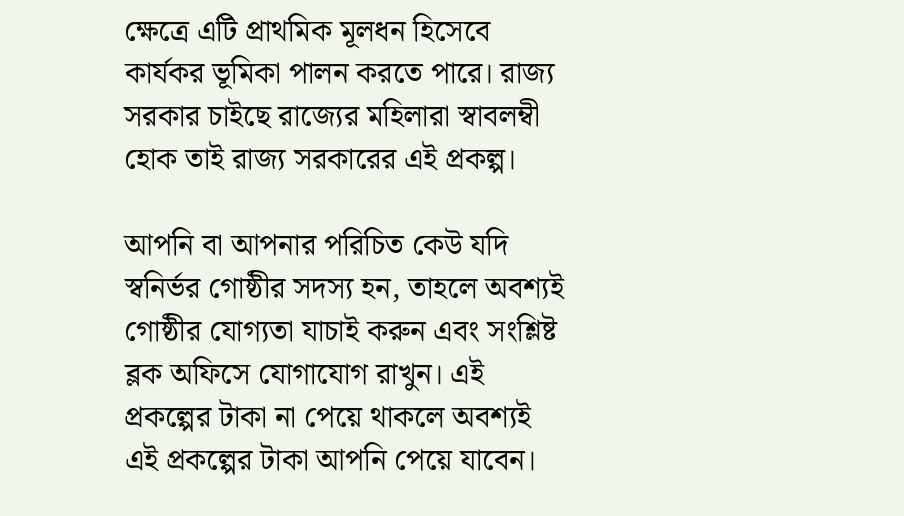ক্ষেত্রে এটি প্রাথমিক মূলধন হিসেবে কার্যকর ভূমিকা পালন করতে পারে। রাজ্য সরকার চাইছে রাজ্যের মহিলারা স্বাবলম্বী হোক তাই রাজ্য সরকারের এই প্রকল্প।

আপনি বা আপনার পরিচিত কেউ যদি স্বনির্ভর গোষ্ঠীর সদস্য হন, তাহলে অবশ্যই গোষ্ঠীর যোগ্যতা যাচাই করুন এবং সংশ্লিষ্ট ব্লক অফিসে যোগাযোগ রাখুন। এই প্রকল্পের টাকা না পেয়ে থাকলে অবশ্যই এই প্রকল্পের টাকা আপনি পেয়ে যাবেন।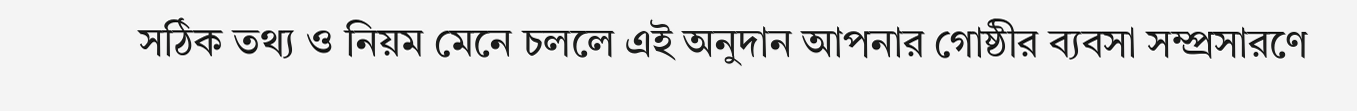সঠিক তথ্য ও নিয়ম মেনে চললে এই অনুদান আপনার গোষ্ঠীর ব্যবসা সম্প্রসারণে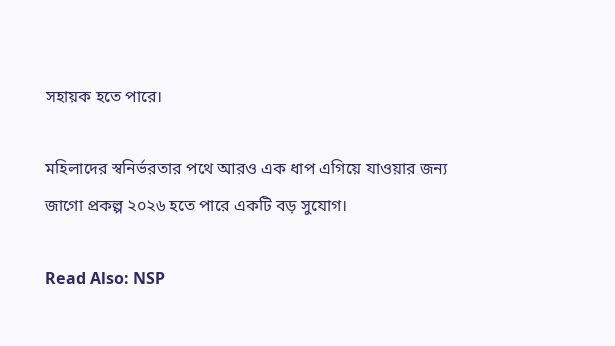সহায়ক হতে পারে।

মহিলাদের স্বনির্ভরতার পথে আরও এক ধাপ এগিয়ে যাওয়ার জন্য জাগো প্রকল্প ২০২৬ হতে পারে একটি বড় সুযোগ।

Read Also: NSP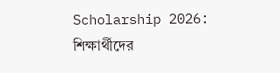Scholarship 2026: শিক্ষার্থীদের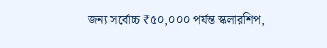জন্য সর্বোচ্চ ₹৫০,০০০ পর্যন্ত স্কলারশিপ,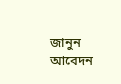জানুন আবেদন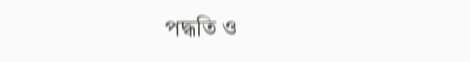পদ্ধতি ও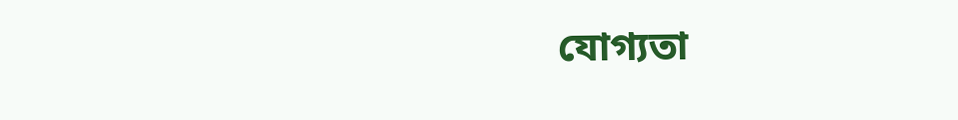যোগ্যতা